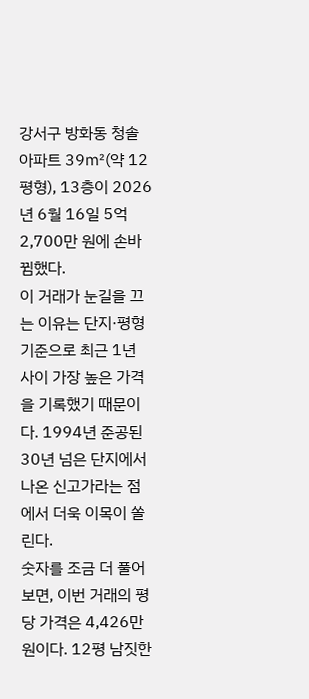강서구 방화동 청솔 아파트 39㎡(약 12평형), 13층이 2026년 6월 16일 5억 2,700만 원에 손바뀜했다.
이 거래가 눈길을 끄는 이유는 단지·평형 기준으로 최근 1년 사이 가장 높은 가격을 기록했기 때문이다. 1994년 준공된 30년 넘은 단지에서 나온 신고가라는 점에서 더욱 이목이 쏠린다.
숫자를 조금 더 풀어보면, 이번 거래의 평당 가격은 4,426만 원이다. 12평 남짓한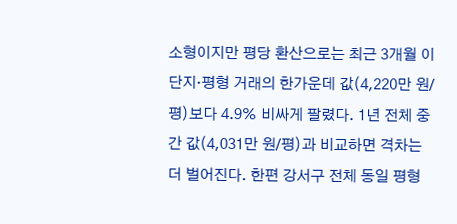소형이지만 평당 환산으로는 최근 3개월 이 단지·평형 거래의 한가운데 값(4,220만 원/평)보다 4.9% 비싸게 팔렸다. 1년 전체 중간 값(4,031만 원/평)과 비교하면 격차는 더 벌어진다. 한편 강서구 전체 동일 평형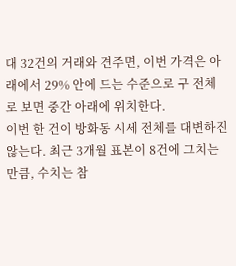대 32건의 거래와 견주면, 이번 가격은 아래에서 29% 안에 드는 수준으로 구 전체로 보면 중간 아래에 위치한다.
이번 한 건이 방화동 시세 전체를 대변하진 않는다. 최근 3개월 표본이 8건에 그치는 만큼, 수치는 참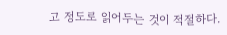고 정도로 읽어두는 것이 적절하다.